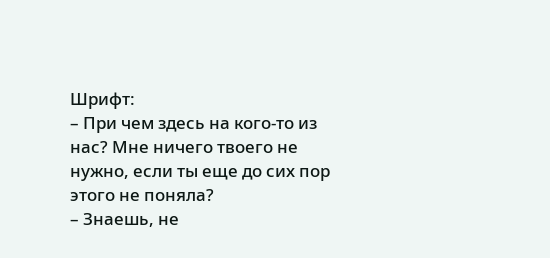Шрифт:
– При чем здесь на кого-то из нас? Мне ничего твоего не нужно, если ты еще до сих пор этого не поняла?
– Знаешь, не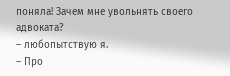поняла! Зачем мне увольнять своего адвоката?
– любопытствую я.
– Про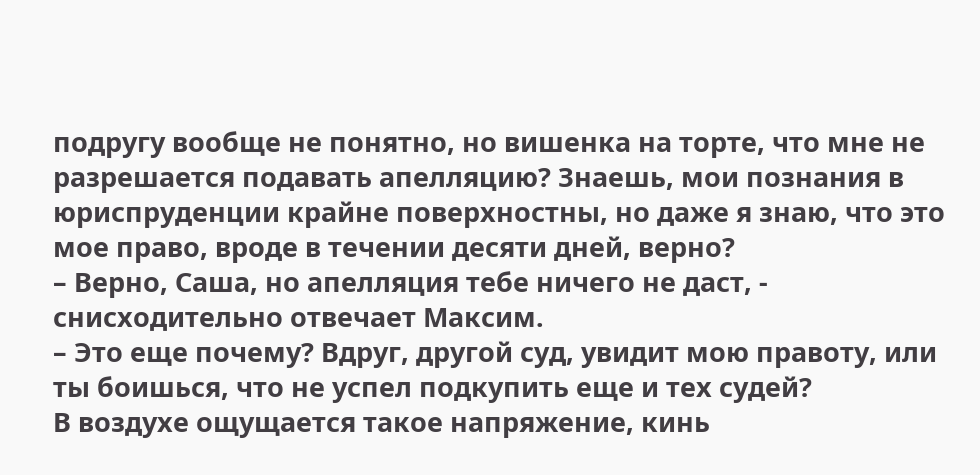подругу вообще не понятно, но вишенка на торте, что мне не разрешается подавать апелляцию? Знаешь, мои познания в юриспруденции крайне поверхностны, но даже я знаю, что это мое право, вроде в течении десяти дней, верно?
– Верно, Саша, но апелляция тебе ничего не даст, - снисходительно отвечает Максим.
– Это еще почему? Вдруг, другой суд, увидит мою правоту, или ты боишься, что не успел подкупить еще и тех судей?
В воздухе ощущается такое напряжение, кинь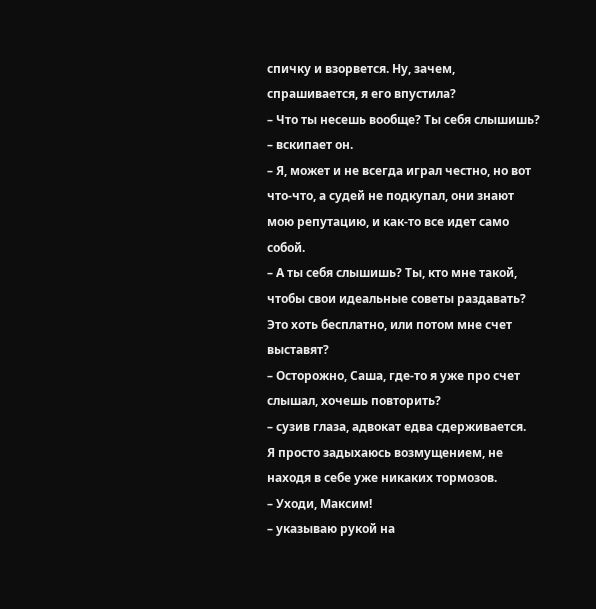спичку и взорвется. Ну, зачем, спрашивается, я его впустила?
– Что ты несешь вообще? Ты себя слышишь?
– вскипает он.
– Я, может и не всегда играл честно, но вот что-что, а судей не подкупал, они знают мою репутацию, и как-то все идет само собой.
– А ты себя слышишь? Ты, кто мне такой, чтобы свои идеальные советы раздавать? Это хоть бесплатно, или потом мне счет выставят?
– Осторожно, Саша, где-то я уже про счет слышал, хочешь повторить?
– сузив глаза, адвокат едва сдерживается.
Я просто задыхаюсь возмущением, не находя в себе уже никаких тормозов.
– Уходи, Максим!
– указываю рукой на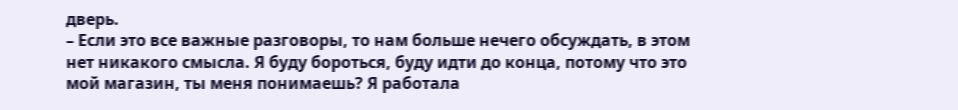дверь.
– Если это все важные разговоры, то нам больше нечего обсуждать, в этом нет никакого смысла. Я буду бороться, буду идти до конца, потому что это мой магазин, ты меня понимаешь? Я работала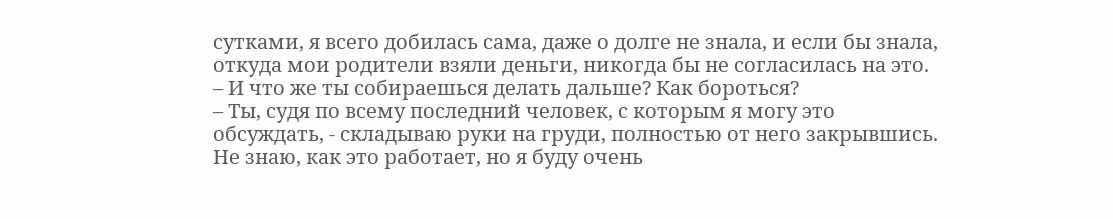сутками, я всего добилась сама, даже о долге не знала, и если бы знала, откуда мои родители взяли деньги, никогда бы не согласилась на это.
– И что же ты собираешься делать дальше? Как бороться?
– Ты, судя по всему последний человек, с которым я могу это обсуждать, - складываю руки на груди, полностью от него закрывшись.
Не знаю, как это работает, но я буду очень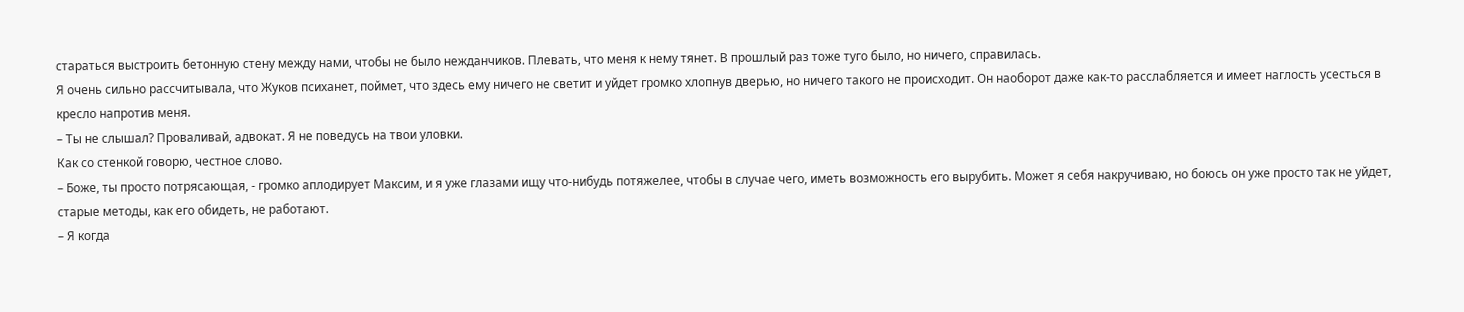стараться выстроить бетонную стену между нами, чтобы не было нежданчиков. Плевать, что меня к нему тянет. В прошлый раз тоже туго было, но ничего, справилась.
Я очень сильно рассчитывала, что Жуков психанет, поймет, что здесь ему ничего не светит и уйдет громко хлопнув дверью, но ничего такого не происходит. Он наоборот даже как-то расслабляется и имеет наглость усесться в кресло напротив меня.
– Ты не слышал? Проваливай, адвокат. Я не поведусь на твои уловки.
Как со стенкой говорю, честное слово.
– Боже, ты просто потрясающая, - громко аплодирует Максим, и я уже глазами ищу что-нибудь потяжелее, чтобы в случае чего, иметь возможность его вырубить. Может я себя накручиваю, но боюсь он уже просто так не уйдет, старые методы, как его обидеть, не работают.
– Я когда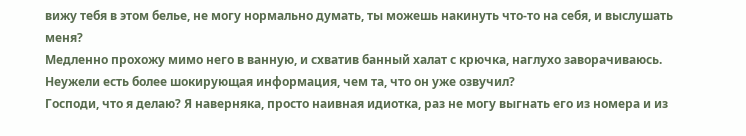вижу тебя в этом белье, не могу нормально думать, ты можешь накинуть что-то на себя, и выслушать меня?
Медленно прохожу мимо него в ванную, и схватив банный халат с крючка, наглухо заворачиваюсь. Неужели есть более шокирующая информация, чем та, что он уже озвучил?
Господи, что я делаю? Я наверняка, просто наивная идиотка, раз не могу выгнать его из номера и из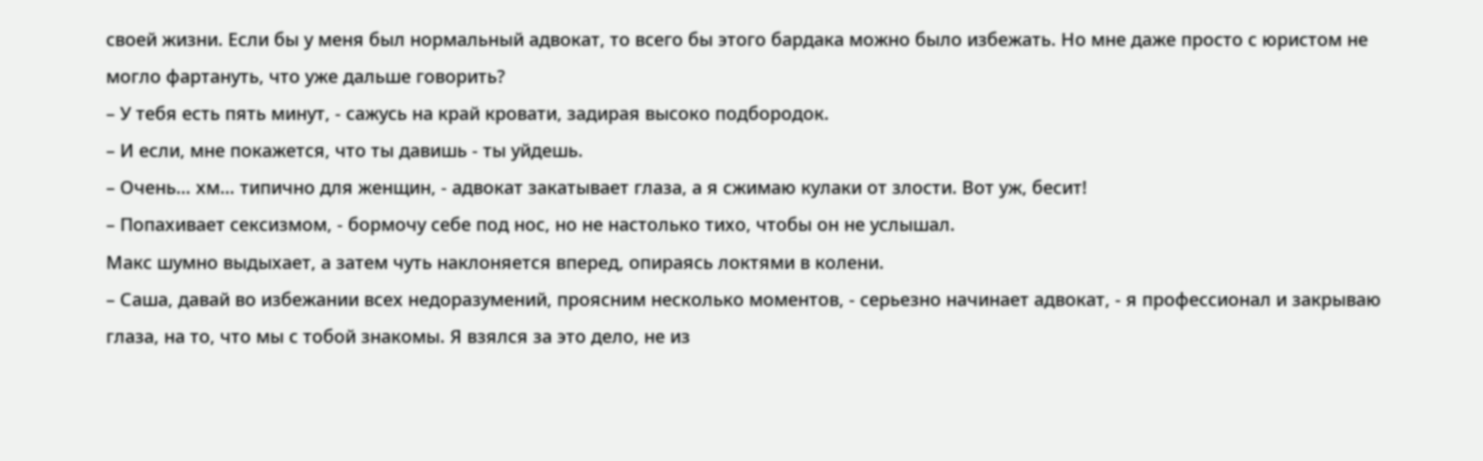своей жизни. Если бы у меня был нормальный адвокат, то всего бы этого бардака можно было избежать. Но мне даже просто с юристом не могло фартануть, что уже дальше говорить?
– У тебя есть пять минут, - сажусь на край кровати, задирая высоко подбородок.
– И если, мне покажется, что ты давишь - ты уйдешь.
– Очень… хм… типично для женщин, - адвокат закатывает глаза, а я сжимаю кулаки от злости. Вот уж, бесит!
– Попахивает сексизмом, - бормочу себе под нос, но не настолько тихо, чтобы он не услышал.
Макс шумно выдыхает, а затем чуть наклоняется вперед, опираясь локтями в колени.
– Саша, давай во избежании всех недоразумений, проясним несколько моментов, - серьезно начинает адвокат, - я профессионал и закрываю глаза, на то, что мы с тобой знакомы. Я взялся за это дело, не из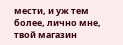мести, и уж тем более, лично мне, твой магазин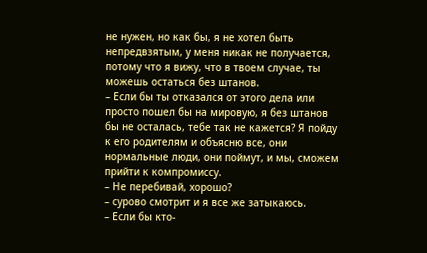не нужен, но как бы, я не хотел быть непредвзятым, у меня никак не получается, потому что я вижу, что в твоем случае, ты можешь остаться без штанов.
– Если бы ты отказался от этого дела или просто пошел бы на мировую, я без штанов бы не осталась, тебе так не кажется? Я пойду к его родителям и объясню все, они нормальные люди, они поймут, и мы, сможем прийти к компромиссу.
– Не перебивай, хорошо?
– сурово смотрит и я все же затыкаюсь.
– Если бы кто-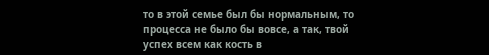то в этой семье был бы нормальным, то процесса не было бы вовсе, а так, твой успех всем как кость в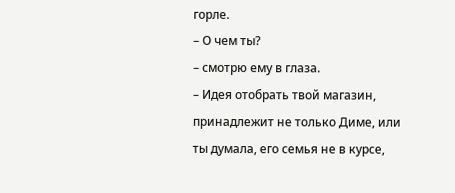горле.
– О чем ты?
– смотрю ему в глаза.
– Идея отобрать твой магазин, принадлежит не только Диме, или ты думала, его семья не в курсе,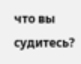что вы судитесь?